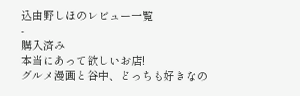込由野しほのレビュー一覧
-
購入済み
本当にあって欲しいお店!
グルメ漫画と谷中、どっちも好きなの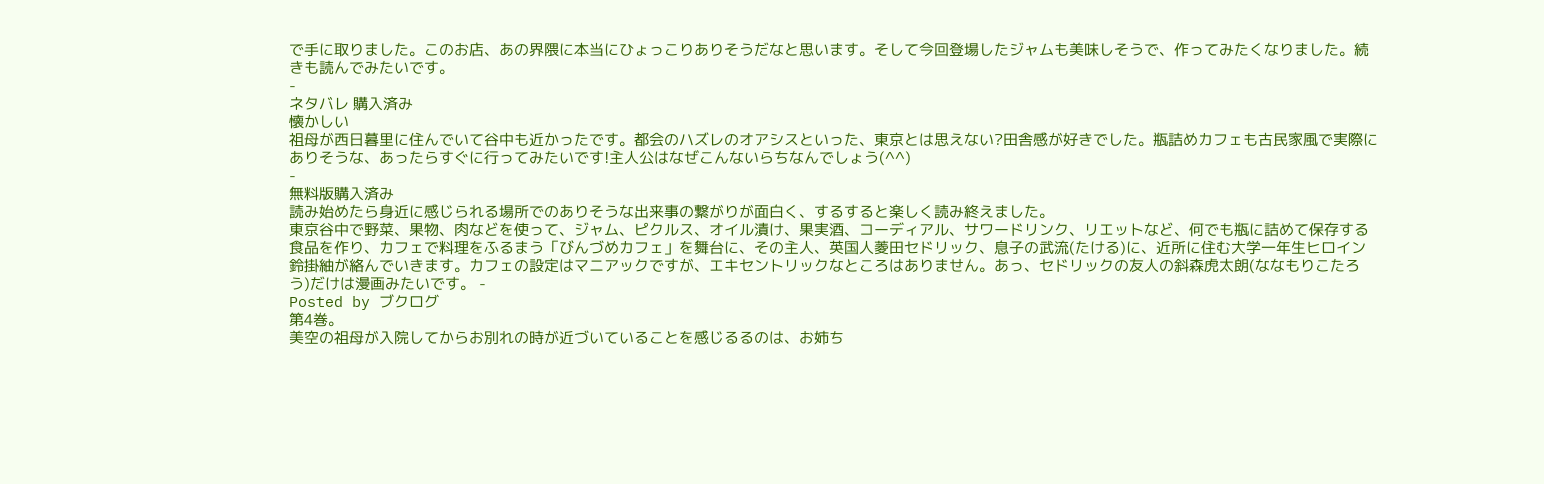で手に取りました。このお店、あの界隈に本当にひょっこりありそうだなと思います。そして今回登場したジャムも美味しそうで、作ってみたくなりました。続きも読んでみたいです。
-
ネタバレ 購入済み
懐かしい
祖母が西日暮里に住んでいて谷中も近かったです。都会のハズレのオアシスといった、東京とは思えない?田舎感が好きでした。瓶詰めカフェも古民家風で実際にありそうな、あったらすぐに行ってみたいです!主人公はなぜこんないらちなんでしょう(^^)
-
無料版購入済み
読み始めたら身近に感じられる場所でのありそうな出来事の繋がりが面白く、するすると楽しく読み終えました。
東京谷中で野菜、果物、肉などを使って、ジャム、ピクルス、オイル漬け、果実酒、コーディアル、サワードリンク、リエットなど、何でも瓶に詰めて保存する食品を作り、カフェで料理をふるまう「びんづめカフェ」を舞台に、その主人、英国人菱田セドリック、息子の武流(たける)に、近所に住む大学一年生ヒロイン鈴掛紬が絡んでいきます。カフェの設定はマニアックですが、エキセントリックなところはありません。あっ、セドリックの友人の斜森虎太朗(ななもりこたろう)だけは漫画みたいです。 -
Posted by ブクログ
第4巻。
美空の祖母が入院してからお別れの時が近づいていることを感じるるのは、お姉ち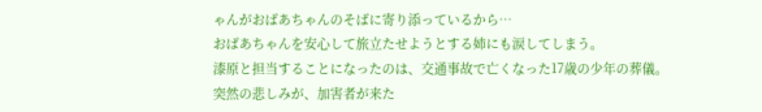ゃんがおばあちゃんのそばに寄り添っているから…
おばあちゃんを安心して旅立たせようとする姉にも涙してしまう。
漆原と担当することになったのは、交通事故で亡くなった17歳の少年の葬儀。
突然の悲しみが、加害者が来た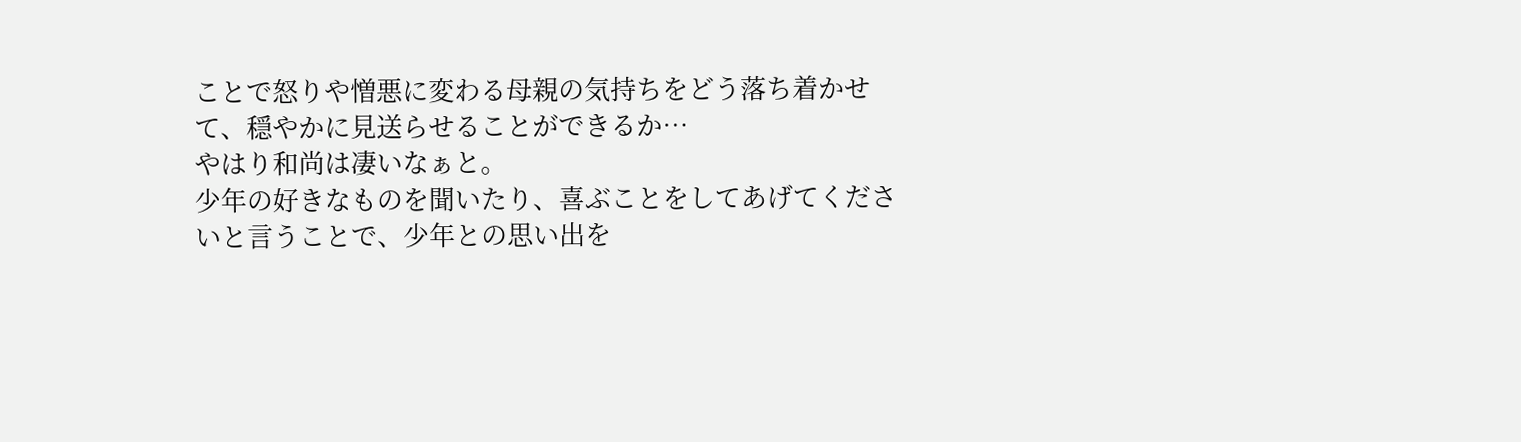ことで怒りや憎悪に変わる母親の気持ちをどう落ち着かせて、穏やかに見送らせることができるか…
やはり和尚は凄いなぁと。
少年の好きなものを聞いたり、喜ぶことをしてあげてくださいと言うことで、少年との思い出を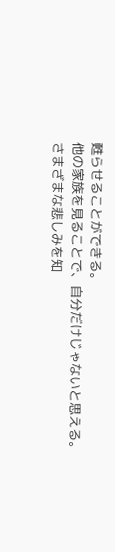甦らせることができる。
他の家族を見ることで、自分だけじゃないと思える。
さまざまな悲しみを知